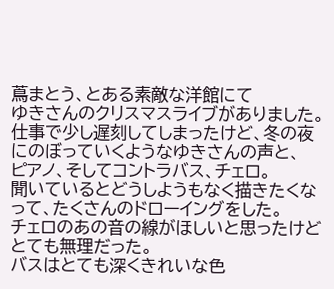蔦まとう、とある素敵な洋館にて
ゆきさんのクリスマスライブがありました。
仕事で少し遅刻してしまったけど、冬の夜にのぼっていくようなゆきさんの声と、
ピアノ、そしてコントラバス、チェロ。
聞いているとどうしようもなく描きたくなって、たくさんのドローイングをした。
チェロのあの音の線がほしいと思ったけどとても無理だった。
バスはとても深くきれいな色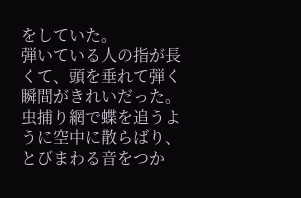をしていた。
弾いている人の指が長くて、頭を垂れて弾く瞬間がきれいだった。
虫捕り網で蝶を追うように空中に散らばり、とびまわる音をつか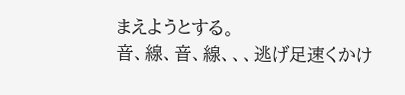まえようとする。
音、線、音、線、、、逃げ足速くかけ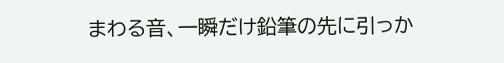まわる音、一瞬だけ鉛筆の先に引っか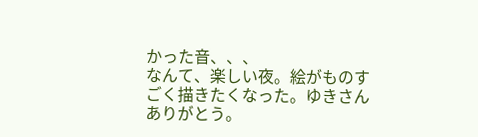かった音、、、
なんて、楽しい夜。絵がものすごく描きたくなった。ゆきさんありがとう。